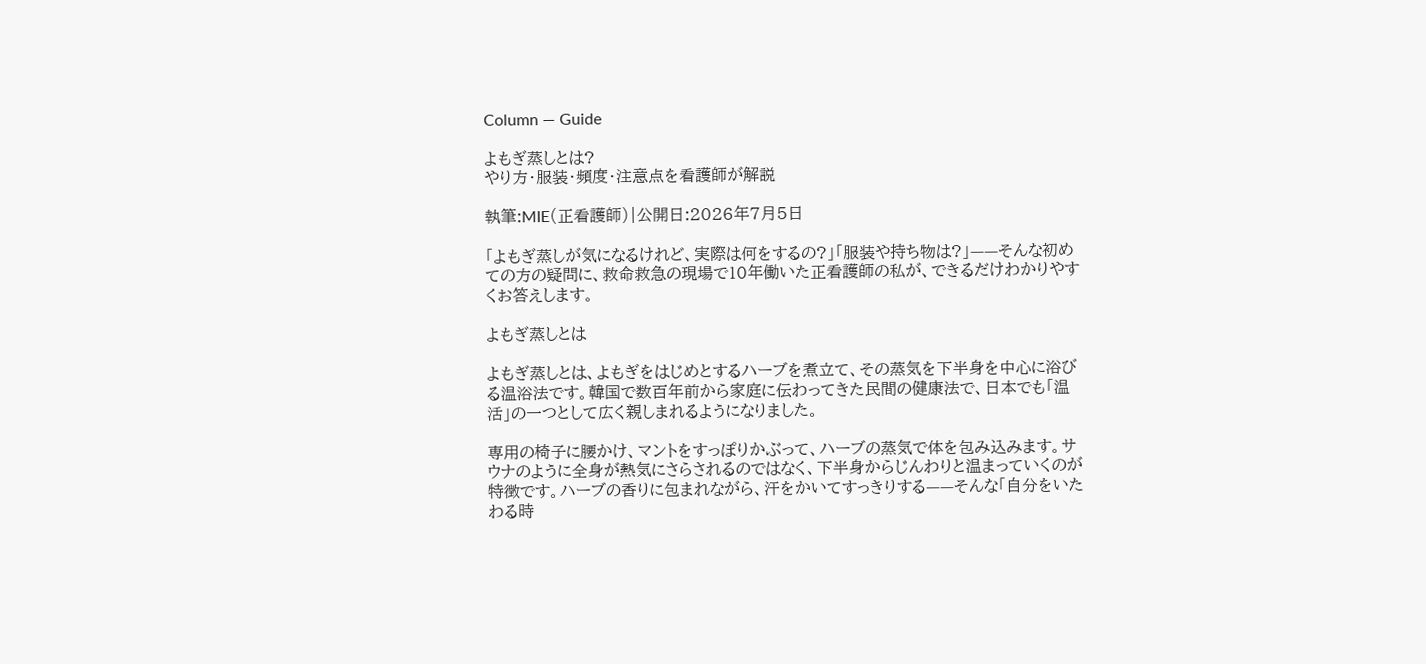Column — Guide

よもぎ蒸しとは?
やり方・服装・頻度・注意点を看護師が解説

執筆:MIE(正看護師)|公開日:2026年7月5日

「よもぎ蒸しが気になるけれど、実際は何をするの?」「服装や持ち物は?」——そんな初めての方の疑問に、救命救急の現場で10年働いた正看護師の私が、できるだけわかりやすくお答えします。

よもぎ蒸しとは

よもぎ蒸しとは、よもぎをはじめとするハーブを煮立て、その蒸気を下半身を中心に浴びる温浴法です。韓国で数百年前から家庭に伝わってきた民間の健康法で、日本でも「温活」の一つとして広く親しまれるようになりました。

専用の椅子に腰かけ、マントをすっぽりかぶって、ハーブの蒸気で体を包み込みます。サウナのように全身が熱気にさらされるのではなく、下半身からじんわりと温まっていくのが特徴です。ハーブの香りに包まれながら、汗をかいてすっきりする——そんな「自分をいたわる時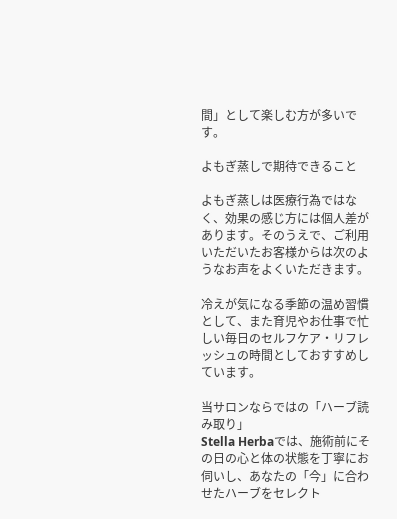間」として楽しむ方が多いです。

よもぎ蒸しで期待できること

よもぎ蒸しは医療行為ではなく、効果の感じ方には個人差があります。そのうえで、ご利用いただいたお客様からは次のようなお声をよくいただきます。

冷えが気になる季節の温め習慣として、また育児やお仕事で忙しい毎日のセルフケア・リフレッシュの時間としておすすめしています。

当サロンならではの「ハーブ読み取り」
Stella Herbaでは、施術前にその日の心と体の状態を丁寧にお伺いし、あなたの「今」に合わせたハーブをセレクト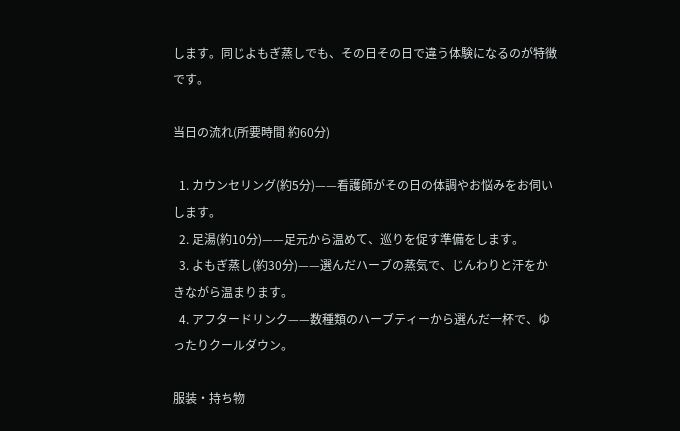します。同じよもぎ蒸しでも、その日その日で違う体験になるのが特徴です。

当日の流れ(所要時間 約60分)

  1. カウンセリング(約5分)——看護師がその日の体調やお悩みをお伺いします。
  2. 足湯(約10分)——足元から温めて、巡りを促す準備をします。
  3. よもぎ蒸し(約30分)——選んだハーブの蒸気で、じんわりと汗をかきながら温まります。
  4. アフタードリンク——数種類のハーブティーから選んだ一杯で、ゆったりクールダウン。

服装・持ち物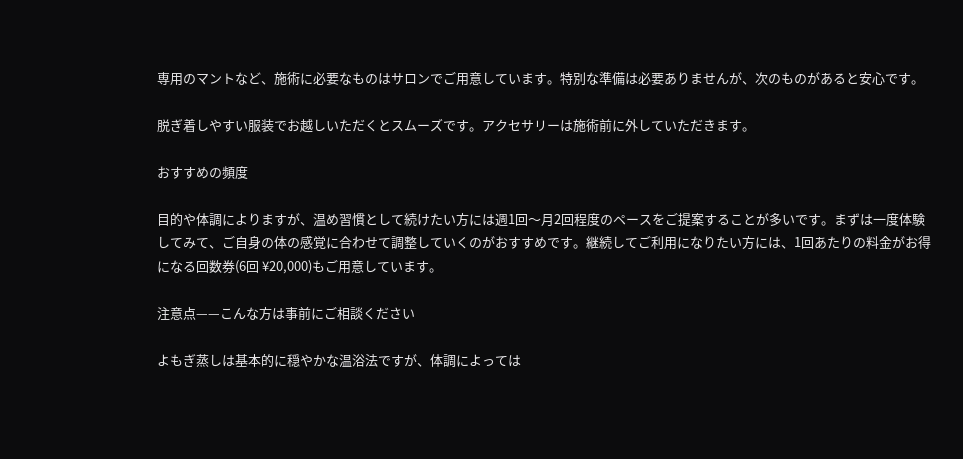専用のマントなど、施術に必要なものはサロンでご用意しています。特別な準備は必要ありませんが、次のものがあると安心です。

脱ぎ着しやすい服装でお越しいただくとスムーズです。アクセサリーは施術前に外していただきます。

おすすめの頻度

目的や体調によりますが、温め習慣として続けたい方には週1回〜月2回程度のペースをご提案することが多いです。まずは一度体験してみて、ご自身の体の感覚に合わせて調整していくのがおすすめです。継続してご利用になりたい方には、1回あたりの料金がお得になる回数券(6回 ¥20,000)もご用意しています。

注意点——こんな方は事前にご相談ください

よもぎ蒸しは基本的に穏やかな温浴法ですが、体調によっては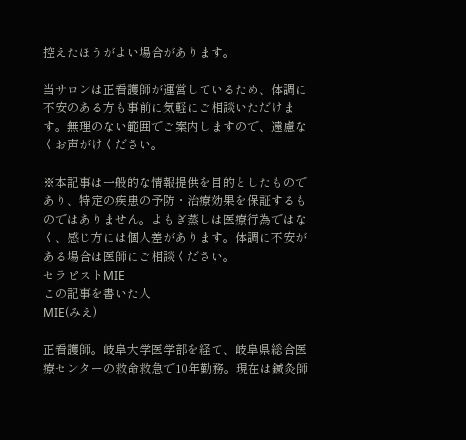控えたほうがよい場合があります。

当サロンは正看護師が運営しているため、体調に不安のある方も事前に気軽にご相談いただけます。無理のない範囲でご案内しますので、遠慮なくお声がけください。

※本記事は一般的な情報提供を目的としたものであり、特定の疾患の予防・治療効果を保証するものではありません。よもぎ蒸しは医療行為ではなく、感じ方には個人差があります。体調に不安がある場合は医師にご相談ください。
セラピストMIE
この記事を書いた人
MIE(みえ)

正看護師。岐阜大学医学部を経て、岐阜県総合医療センターの救命救急で10年勤務。現在は鍼灸師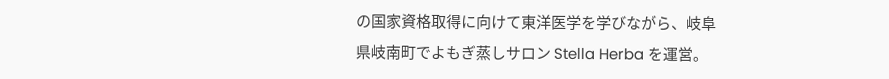の国家資格取得に向けて東洋医学を学びながら、岐阜県岐南町でよもぎ蒸しサロン Stella Herba を運営。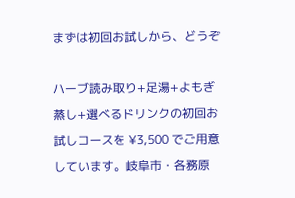まずは初回お試しから、どうぞ

ハーブ読み取り+足湯+よもぎ蒸し+選べるドリンクの初回お試しコースを ¥3,500 でご用意しています。岐阜市・各務原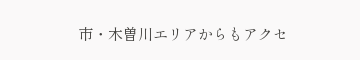市・木曽川エリアからもアクセ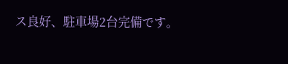ス良好、駐車場2台完備です。